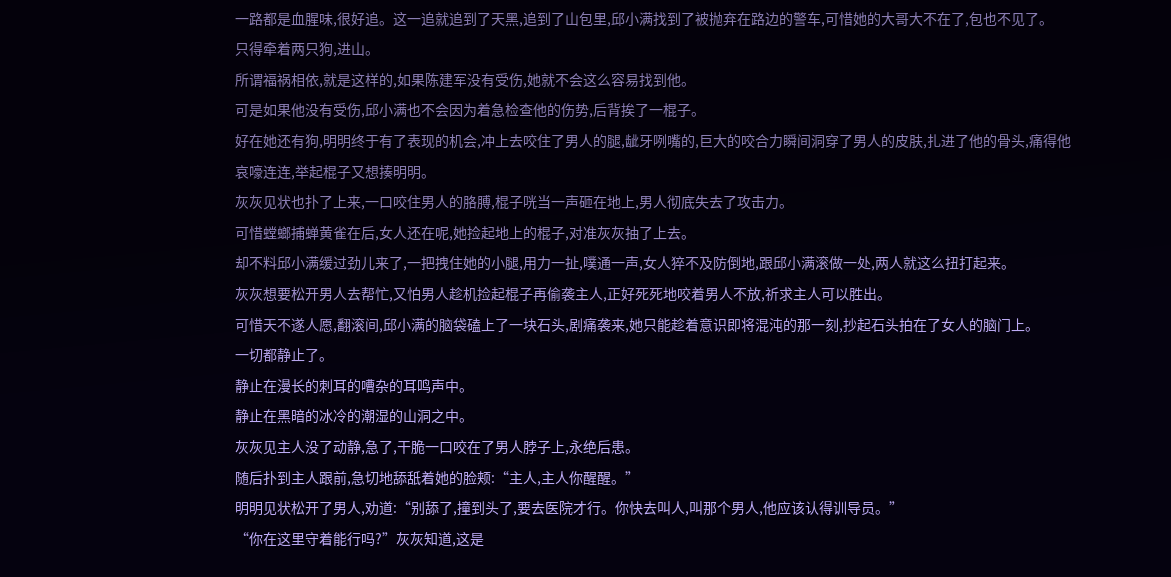一路都是血腥味,很好追。这一追就追到了天黑,追到了山包里,邱小满找到了被抛弃在路边的警车,可惜她的大哥大不在了,包也不见了。
只得牵着两只狗,进山。
所谓福祸相依,就是这样的,如果陈建军没有受伤,她就不会这么容易找到他。
可是如果他没有受伤,邱小满也不会因为着急检查他的伤势,后背挨了一棍子。
好在她还有狗,明明终于有了表现的机会,冲上去咬住了男人的腿,龇牙咧嘴的,巨大的咬合力瞬间洞穿了男人的皮肤,扎进了他的骨头,痛得他哀嚎连连,举起棍子又想揍明明。
灰灰见状也扑了上来,一口咬住男人的胳膊,棍子咣当一声砸在地上,男人彻底失去了攻击力。
可惜螳螂捕蝉黄雀在后,女人还在呢,她捡起地上的棍子,对准灰灰抽了上去。
却不料邱小满缓过劲儿来了,一把拽住她的小腿,用力一扯,噗通一声,女人猝不及防倒地,跟邱小满滚做一处,两人就这么扭打起来。
灰灰想要松开男人去帮忙,又怕男人趁机捡起棍子再偷袭主人,正好死死地咬着男人不放,祈求主人可以胜出。
可惜天不遂人愿,翻滚间,邱小满的脑袋磕上了一块石头,剧痛袭来,她只能趁着意识即将混沌的那一刻,抄起石头拍在了女人的脑门上。
一切都静止了。
静止在漫长的刺耳的嘈杂的耳鸣声中。
静止在黑暗的冰冷的潮湿的山洞之中。
灰灰见主人没了动静,急了,干脆一口咬在了男人脖子上,永绝后患。
随后扑到主人跟前,急切地舔舐着她的脸颊:“主人,主人你醒醒。”
明明见状松开了男人,劝道:“别舔了,撞到头了,要去医院才行。你快去叫人,叫那个男人,他应该认得训导员。”
“你在这里守着能行吗?”灰灰知道,这是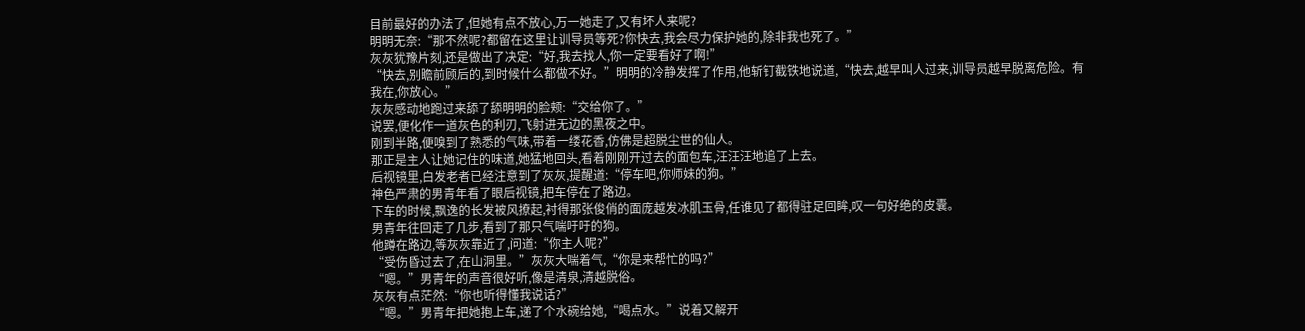目前最好的办法了,但她有点不放心,万一她走了,又有坏人来呢?
明明无奈:“那不然呢?都留在这里让训导员等死?你快去,我会尽力保护她的,除非我也死了。”
灰灰犹豫片刻,还是做出了决定:“好,我去找人,你一定要看好了啊!”
“快去,别瞻前顾后的,到时候什么都做不好。”明明的冷静发挥了作用,他斩钉截铁地说道,“快去,越早叫人过来,训导员越早脱离危险。有我在,你放心。”
灰灰感动地跑过来舔了舔明明的脸颊:“交给你了。”
说罢,便化作一道灰色的利刃,飞射进无边的黑夜之中。
刚到半路,便嗅到了熟悉的气味,带着一缕花香,仿佛是超脱尘世的仙人。
那正是主人让她记住的味道,她猛地回头,看着刚刚开过去的面包车,汪汪汪地追了上去。
后视镜里,白发老者已经注意到了灰灰,提醒道:“停车吧,你师妹的狗。”
神色严肃的男青年看了眼后视镜,把车停在了路边。
下车的时候,飘逸的长发被风撩起,衬得那张俊俏的面庞越发冰肌玉骨,任谁见了都得驻足回眸,叹一句好绝的皮囊。
男青年往回走了几步,看到了那只气喘吁吁的狗。
他蹲在路边,等灰灰靠近了,问道:“你主人呢?”
“受伤昏过去了,在山洞里。”灰灰大喘着气,“你是来帮忙的吗?”
“嗯。”男青年的声音很好听,像是清泉,清越脱俗。
灰灰有点茫然:“你也听得懂我说话?”
“嗯。”男青年把她抱上车,递了个水碗给她,“喝点水。”说着又解开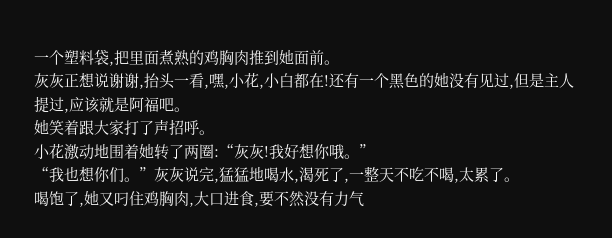一个塑料袋,把里面煮熟的鸡胸肉推到她面前。
灰灰正想说谢谢,抬头一看,嘿,小花,小白都在!还有一个黑色的她没有见过,但是主人提过,应该就是阿福吧。
她笑着跟大家打了声招呼。
小花激动地围着她转了两圈:“灰灰!我好想你哦。”
“我也想你们。”灰灰说完,猛猛地喝水,渴死了,一整天不吃不喝,太累了。
喝饱了,她又叼住鸡胸肉,大口进食,要不然没有力气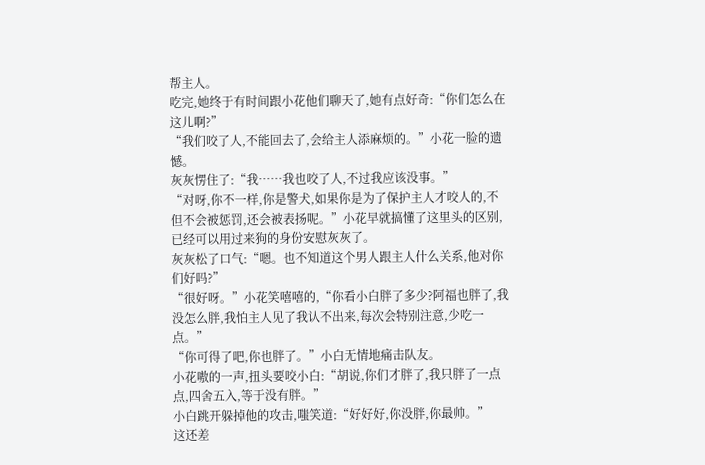帮主人。
吃完,她终于有时间跟小花他们聊天了,她有点好奇:“你们怎么在这儿啊?”
“我们咬了人,不能回去了,会给主人添麻烦的。”小花一脸的遗憾。
灰灰愣住了:“我……我也咬了人,不过我应该没事。”
“对呀,你不一样,你是警犬,如果你是为了保护主人才咬人的,不但不会被惩罚,还会被表扬呢。”小花早就搞懂了这里头的区别,已经可以用过来狗的身份安慰灰灰了。
灰灰松了口气:“嗯。也不知道这个男人跟主人什么关系,他对你们好吗?”
“很好呀。”小花笑嘻嘻的,“你看小白胖了多少?阿福也胖了,我没怎么胖,我怕主人见了我认不出来,每次会特别注意,少吃一点。”
“你可得了吧,你也胖了。”小白无情地痛击队友。
小花嗷的一声,扭头要咬小白:“胡说,你们才胖了,我只胖了一点点,四舍五入,等于没有胖。”
小白跳开躲掉他的攻击,嗤笑道:“好好好,你没胖,你最帅。”
这还差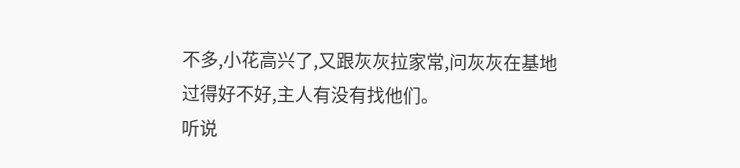不多,小花高兴了,又跟灰灰拉家常,问灰灰在基地过得好不好,主人有没有找他们。
听说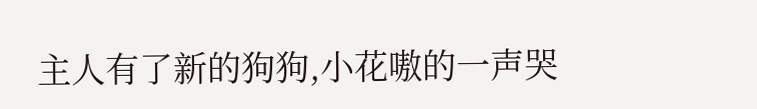主人有了新的狗狗,小花嗷的一声哭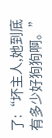了:“坏主人,她到底有多少好狗狗啊。”